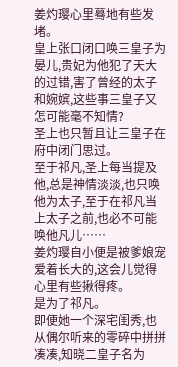姜灼璎心里蓦地有些发堵。
皇上张口闭口唤三皇子为晏儿,贵妃为他犯了天大的过错,害了曾经的太子和婉嫔,这些事三皇子又怎可能毫不知情?
圣上也只暂且让三皇子在府中闭门思过。
至于祁凡,圣上每当提及他,总是神情淡淡,也只唤他为太子,至于在祁凡当上太子之前,也必不可能唤他凡儿……
姜灼璎自小便是被爹娘宠爱着长大的,这会儿觉得心里有些揪得疼。
是为了祁凡。
即便她一个深宅闺秀,也从偶尔听来的零碎中拼拼凑凑,知晓二皇子名为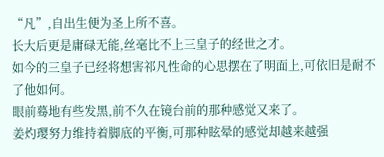“凡”,自出生便为圣上所不喜。
长大后更是庸碌无能,丝毫比不上三皇子的经世之才。
如今的三皇子已经将想害祁凡性命的心思摆在了明面上,可依旧是耐不了他如何。
眼前蓦地有些发黑,前不久在镜台前的那种感觉又来了。
姜灼璎努力维持着脚底的平衡,可那种眩晕的感觉却越来越强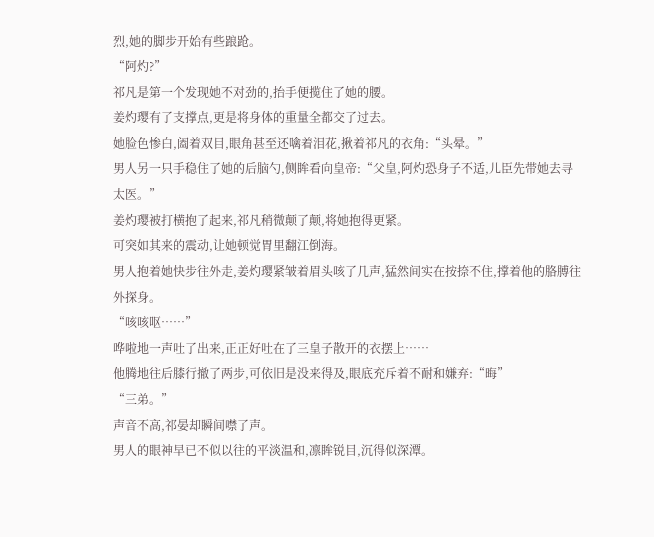烈,她的脚步开始有些踉跄。
“阿灼?”
祁凡是第一个发现她不对劲的,抬手便揽住了她的腰。
姜灼璎有了支撑点,更是将身体的重量全都交了过去。
她脸色惨白,阖着双目,眼角甚至还噙着泪花,揪着祁凡的衣角:“头晕。”
男人另一只手稳住了她的后脑勺,侧眸看向皇帝:“父皇,阿灼恐身子不适,儿臣先带她去寻太医。”
姜灼璎被打横抱了起来,祁凡稍微颠了颠,将她抱得更紧。
可突如其来的震动,让她顿觉胃里翻江倒海。
男人抱着她快步往外走,姜灼璎紧皱着眉头咳了几声,猛然间实在按捺不住,撑着他的胳膊往外探身。
“咳咳呕……”
哗啦地一声吐了出来,正正好吐在了三皇子散开的衣摆上……
他腾地往后膝行撤了两步,可依旧是没来得及,眼底充斥着不耐和嫌弃:“晦”
“三弟。”
声音不高,祁晏却瞬间噤了声。
男人的眼神早已不似以往的平淡温和,凛眸锐目,沉得似深潭。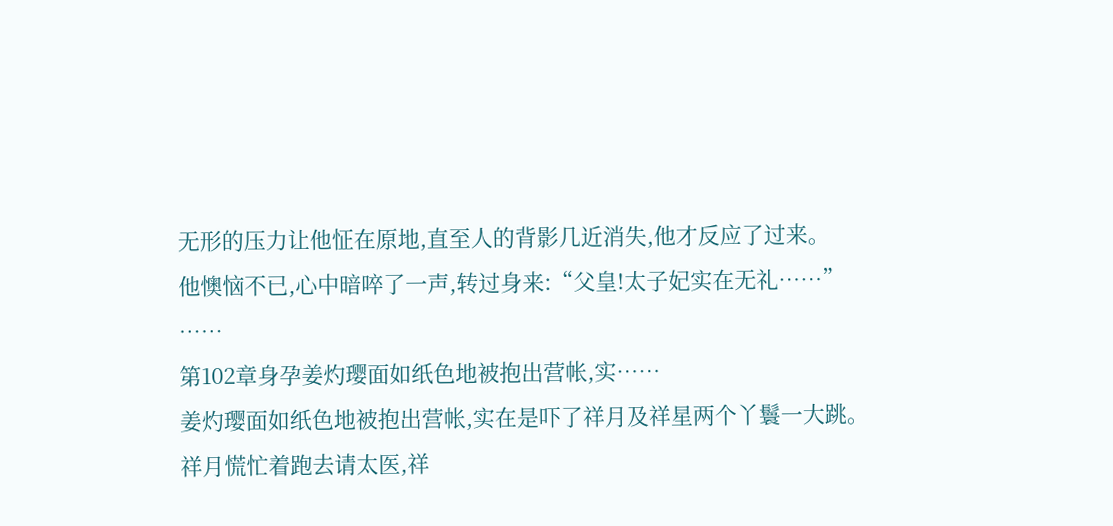无形的压力让他怔在原地,直至人的背影几近消失,他才反应了过来。
他懊恼不已,心中暗啐了一声,转过身来:“父皇!太子妃实在无礼……”
……
第102章身孕姜灼璎面如纸色地被抱出营帐,实……
姜灼璎面如纸色地被抱出营帐,实在是吓了祥月及祥星两个丫鬟一大跳。
祥月慌忙着跑去请太医,祥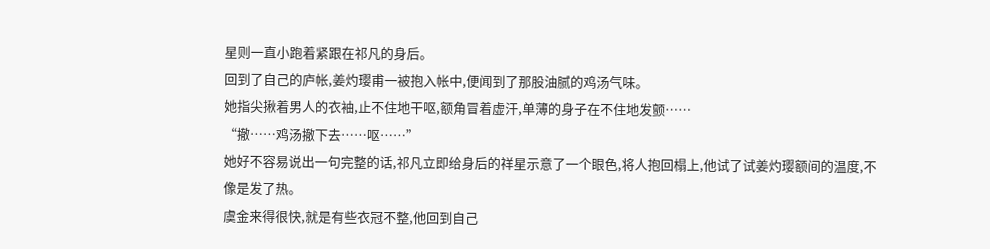星则一直小跑着紧跟在祁凡的身后。
回到了自己的庐帐,姜灼璎甫一被抱入帐中,便闻到了那股油腻的鸡汤气味。
她指尖揪着男人的衣袖,止不住地干呕,额角冒着虚汗,单薄的身子在不住地发颤……
“撤……鸡汤撤下去……呕……”
她好不容易说出一句完整的话,祁凡立即给身后的祥星示意了一个眼色,将人抱回榻上,他试了试姜灼璎额间的温度,不像是发了热。
虞金来得很快,就是有些衣冠不整,他回到自己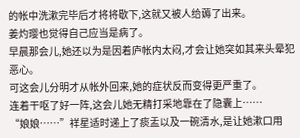的帐中洗漱完毕后才将将歇下,这就又被人给薅了出来。
姜灼璎也觉得自己应当是病了。
早晨那会儿,她还以为是因着庐帐内太闷,才会让她突如其来头晕犯恶心。
可这会儿分明才从帐外回来,她的症状反而变得更严重了。
连着干呕了好一阵,这会儿她无精打采地靠在了隐囊上……
“娘娘……”祥星适时递上了痰盂以及一碗清水,是让她漱口用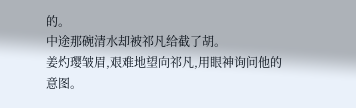的。
中途那碗清水却被祁凡给截了胡。
姜灼璎皱眉,艰难地望向祁凡,用眼神询问他的意图。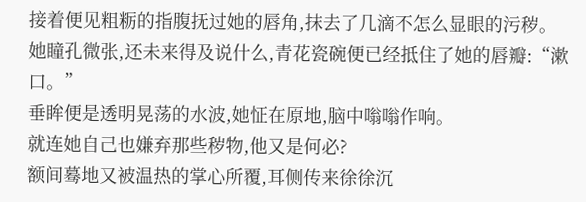接着便见粗粝的指腹抚过她的唇角,抹去了几滴不怎么显眼的污秽。
她瞳孔微张,还未来得及说什么,青花瓷碗便已经抵住了她的唇瓣:“漱口。”
垂眸便是透明晃荡的水波,她怔在原地,脑中嗡嗡作响。
就连她自己也嫌弃那些秽物,他又是何必?
额间蓦地又被温热的掌心所覆,耳侧传来徐徐沉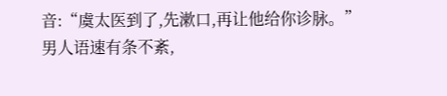音:“虞太医到了,先漱口,再让他给你诊脉。”
男人语速有条不紊,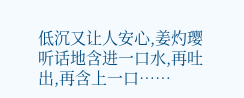低沉又让人安心,姜灼璎听话地含进一口水,再吐出,再含上一口……